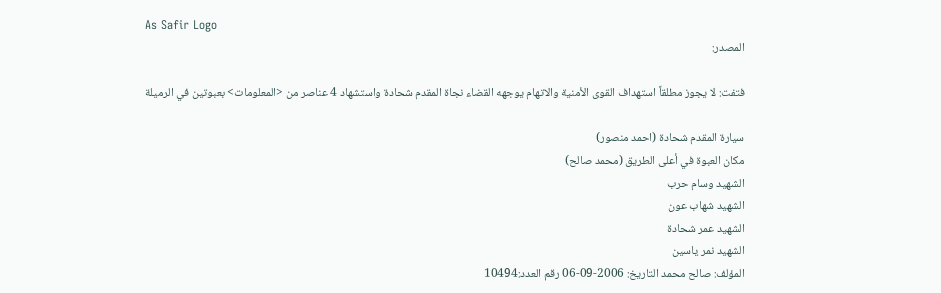As Safir Logo
المصدر:

فتفت: لا يجوز مطلقاً استهداف القوى الأمنية والاتهام يوجهه القضاء نجاة المقدم شحادة واستشهاد 4 عناصر من <المعلومات> بعبوتين في الرميلة

سيارة المقدم شحادة (احمد منصور)
مكان العبوة في أعلى الطريق (محمد صالح)
الشهيد وسام حرب
الشهيد شهاب عون
الشهيد عمر شحادة
الشهيد نمر ياسين
المؤلف: صالح محمد التاريخ: 2006-09-06 رقم العدد:10494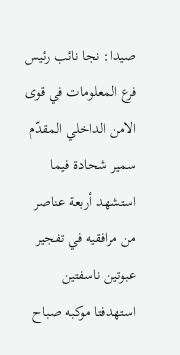صيدا: نجا نائب رئيس فرع المعلومات في قوى الامن الداخلي المقدّم سمير شحادة فيما استشهد أربعة عناصر من مرافقيه في تفجير عبوتين ناسفتين استهدفتا موكبه صباح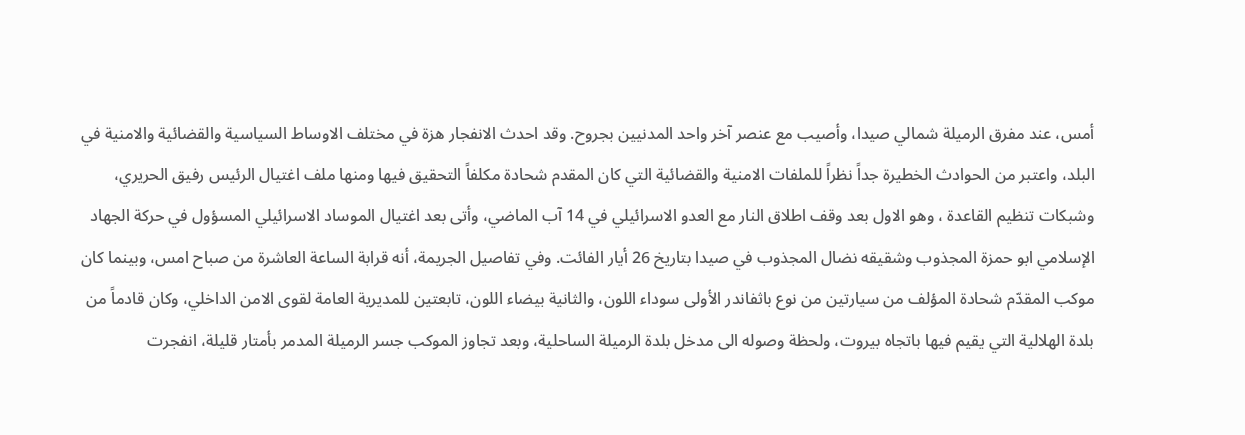أمس، عند مفرق الرميلة شمالي صيدا، وأصيب مع عنصر آخر واحد المدنيين بجروح. وقد احدث الانفجار هزة في مختلف الاوساط السياسية والقضائية والامنية في البلد، واعتبر من الحوادث الخطيرة جداً نظراً للملفات الامنية والقضائية التي كان المقدم شحادة مكلفاً التحقيق فيها ومنها ملف اغتيال الرئيس رفيق الحريري، وشبكات تنظيم القاعدة ، وهو الاول بعد وقف اطلاق النار مع العدو الاسرائيلي في 14 آب الماضي، وأتى بعد اغتيال الموساد الاسرائيلي المسؤول في حركة الجهاد الإسلامي ابو حمزة المجذوب وشقيقه نضال المجذوب في صيدا بتاريخ 26 أيار الفائت. وفي تفاصيل الجريمة، أنه قرابة الساعة العاشرة من صباح امس، وبينما كان موكب المقدّم شحادة المؤلف من سيارتين من نوع باثفاندر الأولى سوداء اللون، والثانية بيضاء اللون، تابعتين للمديرية العامة لقوى الامن الداخلي، وكان قادماً من بلدة الهلالية التي يقيم فيها باتجاه بيروت، ولحظة وصوله الى مدخل بلدة الرميلة الساحلية، وبعد تجاوز الموكب جسر الرميلة المدمر بأمتار قليلة، انفجرت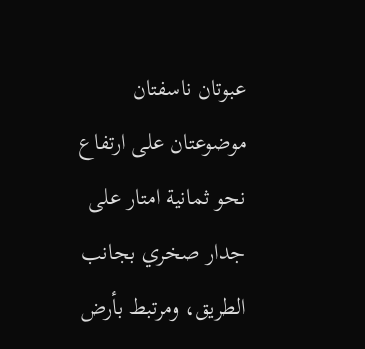عبوتان ناسفتان موضوعتان على ارتفاع نحو ثمانية امتار على جدار صخري بجانب الطريق، ومرتبط بأرض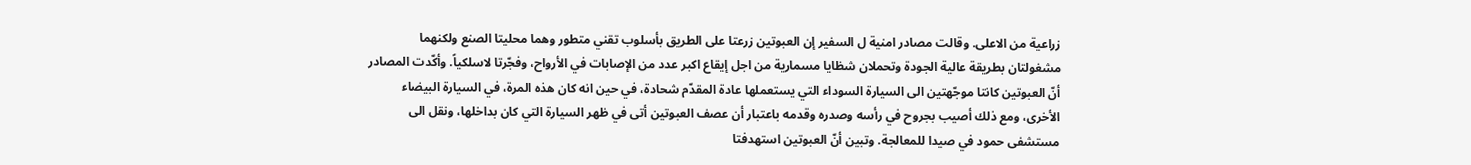زراعية من الاعلى. وقالت مصادر امنية ل السفير إن العبوتين زرعتا على الطريق بأسلوب تقني متطور وهما محليتا الصنع ولكنهما مشغولتان بطريقة عالية الجودة وتحملان شظايا مسمارية من اجل إيقاع اكبر عدد من الإصابات في الأرواح، وفجّرتا لاسلكياً. وأكّدت المصادر أنّ العبوتين كانتا موجّهتين الى السيارة السوداء التي يستعملها عادة المقدّم شحادة، في حين انه كان هذه المرة، في السيارة البيضاء الأخرى، ومع ذلك أصيب بجروح في رأسه وصدره وقدمه باعتبار أن عصف العبوتين أتى في ظهر السيارة التي كان بداخلها، ونقل الى مستشفى حمود في صيدا للمعالجة. وتبين أنّ العبوتين استهدفتا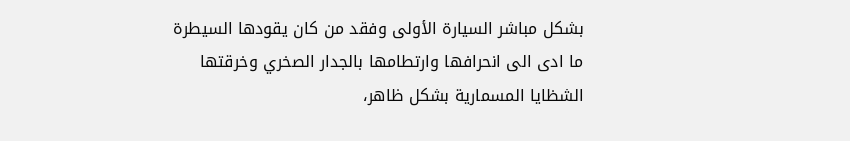بشكل مباشر السيارة الأولى وفقد من كان يقودها السيطرة ما ادى الى انحرافها وارتطامها بالجدار الصخري وخرقتها الشظايا المسمارية بشكل ظاهر،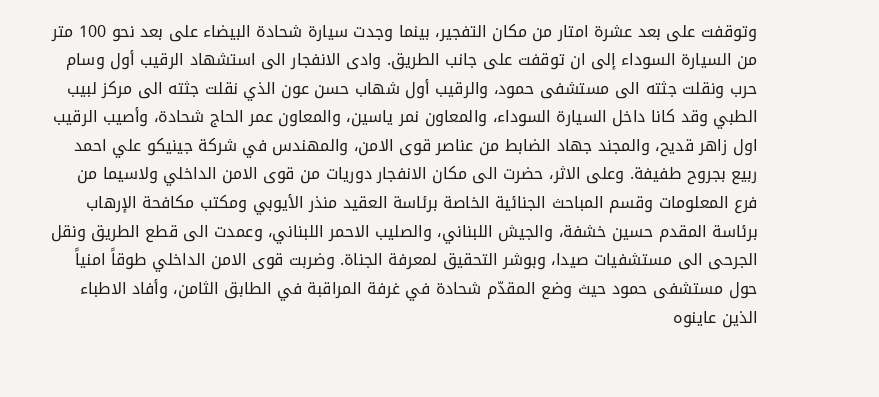وتوقفت على بعد عشرة امتار من مكان التفجير، بينما وجدت سيارة شحادة البيضاء على بعد نحو 100 متر من السيارة السوداء إلى ان توقفت على جانب الطريق. وادى الانفجار الى استشهاد الرقيب أول وسام حرب ونقلت جثته الى مستشفى حمود، والرقيب أول شهاب حسن عون الذي نقلت جثته الى مركز لبيب الطبي وقد كانا داخل السيارة السوداء، والمعاون نمر ياسين، والمعاون عمر الحاج شحادة، وأصيب الرقيب اول زاهر قديح، والمجند جهاد الضابط من عناصر قوى الامن، والمهندس في شركة جينيكو علي احمد ربيع بجروح طفيفة. وعلى الاثر، حضرت الى مكان الانفجار دوريات من قوى الامن الداخلي ولاسيما من فرع المعلومات وقسم المباحث الجنائية الخاصة برئاسة العقيد منذر الأيوبي ومكتب مكافحة الإرهاب برئاسة المقدم حسين خشفة، والجيش اللبناني، والصليب الاحمر اللبناني، وعمدت الى قطع الطريق ونقل الجرحى الى مستشفيات صيدا، وبوشر التحقيق لمعرفة الجناة. وضربت قوى الامن الداخلي طوقاً امنياً حول مستشفى حمود حيث وضع المقدّم شحادة في غرفة المراقبة في الطابق الثامن، وأفاد الاطباء الذين عاينوه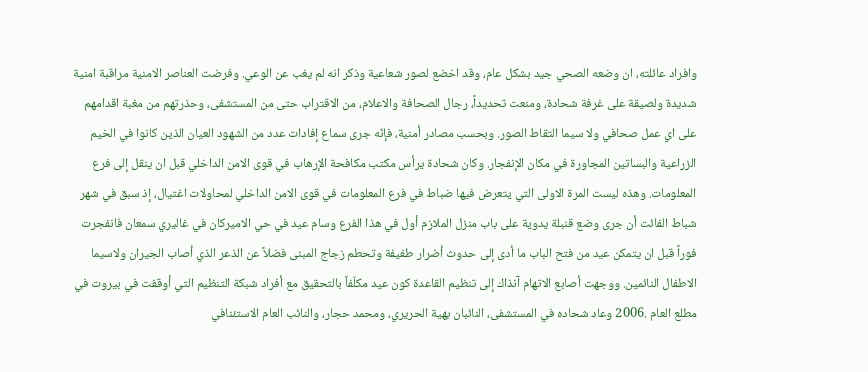وافراد عائلته، ان وضعه الصحي جيد بشكل عام، وقد اخضع لصور شعاعية وذكر انه لم يغب عن الوعي. وفرضت العناصر الامنية مراقبة امنية شديدة ولصيقة على غرفة شحادة، ومنعت تحديداً، رجال الصحافة والاعلام، من الاقتراب حتى من المستشفى، وحذرتهم من مغبة اقدامهم على اي عمل صحافي ولا سيما التقاط الصور. وبحسب مصادر أمنية، فإنّه جرى سماع إفادات عدد من الشهود العيان الذين كانوا في الخيم الزراعية والبساتين المجاورة في مكان الإنفجار. وكان شحادة يرأس مكتب مكافحة الإرهاب في قوى الامن الداخلي قبل ان ينقل إلى فرع المعلومات. وهذه ليست المرة الاولى التي يتعرض فيها ضباط في فرع المعلومات في قوى الامن الداخلي لمحاولات اغتيال، إذ سبق في شهر شباط الفائت أن جرى وضع قنبلة يدوية على باب منزل الملازم أول في هذا الفرع وسام عيد في حي الاميركان في غاليري سمعان فانفجرت فوراً قبل ان يتمكن عيد من فتح الباب ما أدى إلى حدوث أضرار طفيفة وتحطم زجاج المبنى فضلاً عن الذعر الذي أصاب الجيران ولاسيما الاطفال النائمين. ووجهت أصابع الاتهام آنذاك إلى تنظيم القاعدة كون عيد مكلّفاً بالتحقيق مع أفراد شبكة التنظيم التي أوقفت في بيروت في مطلع العام .2006 وعاد شحاده في المستشفى، النائبان بهية الحريري، ومحمد حجار، والنائب العام الاستئنافي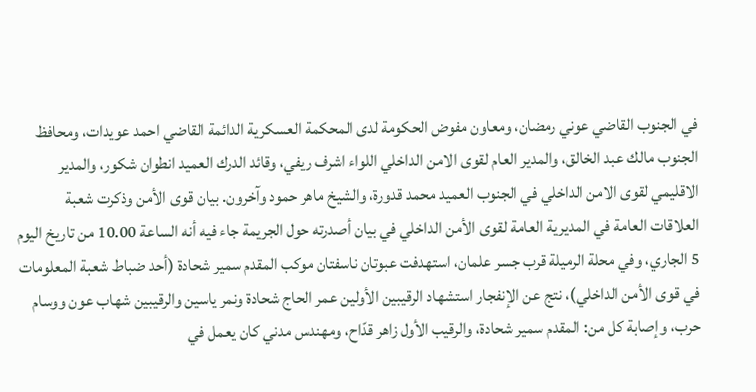في الجنوب القاضي عوني رمضان، ومعاون مفوض الحكومة لدى المحكمة العسكرية الدائمة القاضي احمد عويدات، ومحافظ الجنوب مالك عبد الخالق، والمدير العام لقوى الامن الداخلي اللواء اشرف ريفي، وقائد الدرك العميد انطوان شكور، والمدير الاقليمي لقوى الامن الداخلي في الجنوب العميد محمد قدورة، والشيخ ماهر حمود وآخرون. بيان قوى الأمن وذكرت شعبة العلاقات العامة في المديرية العامة لقوى الأمن الداخلي في بيان أصدرته حول الجريمة جاء فيه أنه الساعة 10.00 من تاريخ اليوم 5 الجاري، وفي محلة الرميلة قرب جسر علمان، استهدفت عبوتان ناسفتان موكب المقدم سمير شحادة (أحد ضباط شعبة المعلومات في قوى الأمن الداخلي)، نتج عن الإنفجار استشهاد الرقيبين الأولين عمر الحاج شحادة ونمر ياسين والرقيبين شهاب عون ووسام حرب، وإصابة كل من: المقدم سمير شحادة، والرقيب الأول زاهر قدّاح، ومهندس مدني كان يعمل في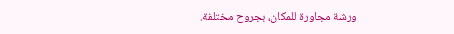ورشة مجاورة للمكان، بجروح مختلفة.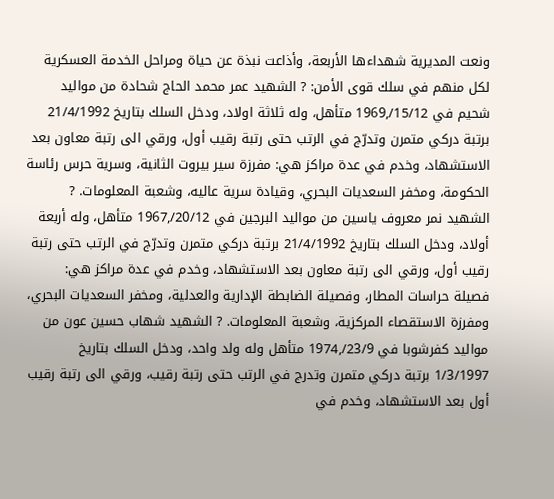ونعت المديرية شهداءها الأربعة، وأذاعت نبذة عن حياة ومراحل الخدمة العسكرية لكل منهم في سلك قوى الأمن: ? الشهيد عمر محمد الحاج شحادة من مواليد شحيم في 15/12/,1969 متأهل، وله ثلاثة اولاد، ودخل السلك بتاريخ 21/4/1992 برتبة دركي متمرن وتدرّج في الرتب حتى رتبة رقيب أول، ورقي الى رتبة معاون بعد الاستشهاد، وخدم في عدة مراكز هي: مفرزة سير بيروت الثانية، وسرية حرس رئاسة الحكومة، ومخفر السعديات البحري، وقيادة سرية عاليه، وشعبة المعلومات. ? الشهيد نمر معروف ياسين من مواليد البرجين في 20/12/,1967 متأهل، وله أربعة أولاد، ودخل السلك بتاريخ 21/4/1992 برتبة دركي متمرن وتدرّج في الرتب حتى رتبة رقيب أول، ورقي الى رتبة معاون بعد الاستشهاد، وخدم في عدة مراكز هي: فصيلة حراسات المطار، وفصيلة الضابطة الإدارية والعدلية، ومخفر السعديات البحري، ومفرزة الاستقصاء المركزية، وشعبة المعلومات. ? الشهيد شهاب حسين عون من مواليد كفرشوبا في 23/9/,1974 متأهل وله ولد واحد، ودخل السلك بتاريخ 1/3/1997 برتبة دركي متمرن وتدرج في الرتب حتى رتبة رقيب، ورقي الى رتبة رقيب أول بعد الاستشهاد، وخدم في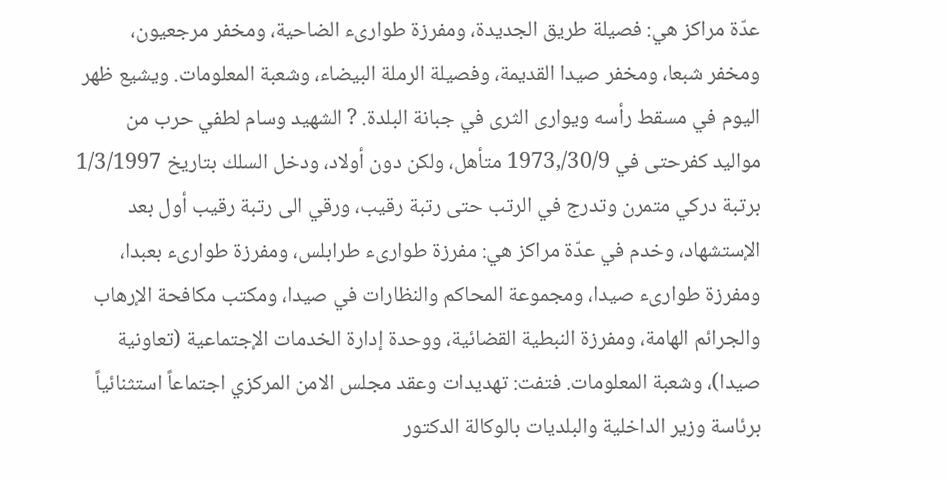عدّة مراكز هي: فصيلة طريق الجديدة، ومفرزة طوارىء الضاحية، ومخفر مرجعيون، ومخفر شبعا، ومخفر صيدا القديمة، وفصيلة الرملة البيضاء، وشعبة المعلومات. ويشيع ظهر اليوم في مسقط رأسه ويوارى الثرى في جبانة البلدة. ? الشهيد وسام لطفي حرب من مواليد كفرحتى في 30/9/,1973 متأهل، ولكن دون أولاد، ودخل السلك بتاريخ 1/3/1997 برتبة دركي متمرن وتدرج في الرتب حتى رتبة رقيب، ورقي الى رتبة رقيب أول بعد الإستشهاد، وخدم في عدّة مراكز هي: مفرزة طوارىء طرابلس، ومفرزة طوارىء بعبدا، ومفرزة طوارىء صيدا، ومجموعة المحاكم والنظارات في صيدا، ومكتب مكافحة الإرهاب والجرائم الهامة، ومفرزة النبطية القضائية، ووحدة إدارة الخدمات الإجتماعية (تعاونية صيدا)، وشعبة المعلومات. فتفت: تهديدات وعقد مجلس الامن المركزي اجتماعاً استثنائياً برئاسة وزير الداخلية والبلديات بالوكالة الدكتور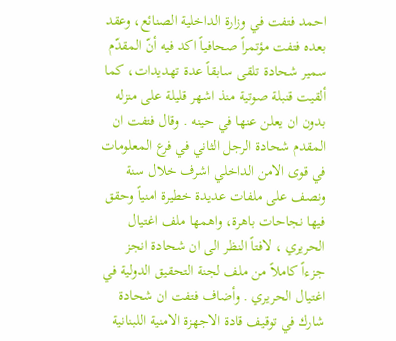احمد فتفت في وزارة الداخلية الصنائع، وعقد بعده فتفت مؤتمراً صحافياً اكد فيه أنّ المقدّم سمير شحادة تلقى سابقاً عدة تهديدات، كما ألقيت قنبلة صوتية منذ اشهر قليلة على منزله بدون ان يعلن عنها في حينه . وقال فتفت ان المقدم شحادة الرجل الثاني في فرع المعلومات في قوى الامن الداخلي اشرف خلال سنة ونصف على ملفات عديدة خطيرة امنياً وحقق فيها نجاحات باهرة، واهمها ملف اغتيال الحريري ، لافتاً النظر الى ان شحادة انجز جزءاً كاملاً من ملف لجنة التحقيق الدولية في اغتيال الحريري . وأضاف فتفت ان شحادة شارك في توقيف قادة الاجهزة الامنية اللبنانية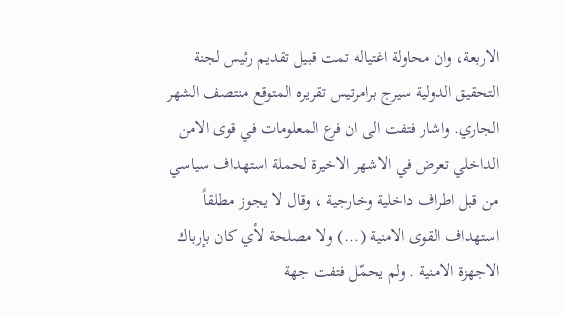الاربعة، وان محاولة اغتياله تمت قبيل تقديم رئيس لجنة التحقيق الدولية سيرج برامرتيس تقريره المتوقع منتصف الشهر الجاري. واشار فتفت الى ان فرع المعلومات في قوى الامن الداخلي تعرض في الاشهر الاخيرة لحملة استهداف سياسي من قبل اطراف داخلية وخارجية ، وقال لا يجوز مطلقاً استهداف القوى الامنية (...) ولا مصلحة لأي كان بإرباك الاجهزة الامنية . ولم يحمّل فتفت جهة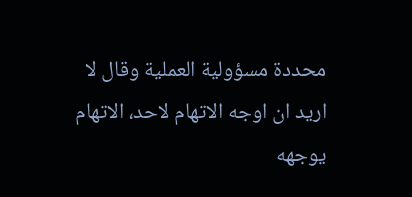محددة مسؤولية العملية وقال لا اريد ان اوجه الاتهام لاحد، الاتهام يوجهه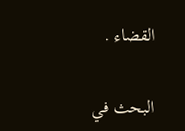القضاء .

البحث في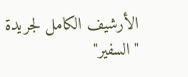الأرشيف الكامل لجريدة "السفير"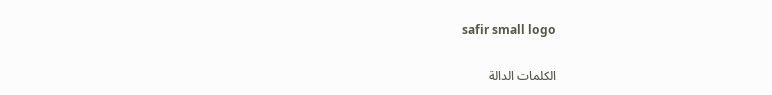safir small logo

الكلمات الدالة